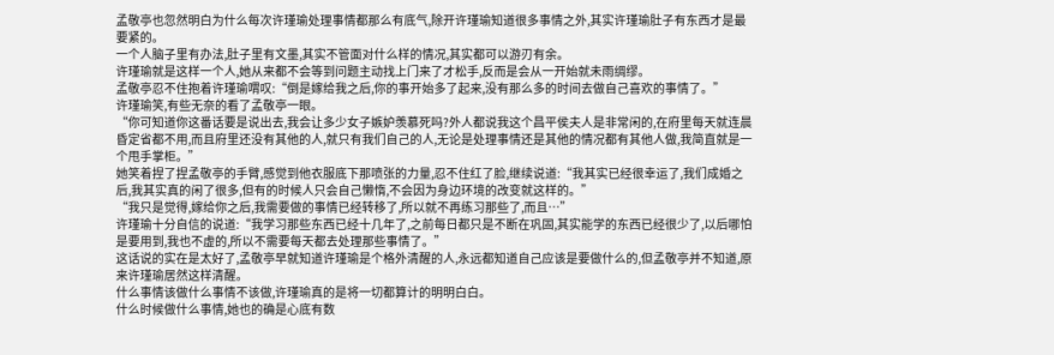孟敬亭也忽然明白为什么每次许瑾瑜处理事情都那么有底气,除开许瑾瑜知道很多事情之外,其实许瑾瑜肚子有东西才是最要紧的。
一个人脑子里有办法,肚子里有文墨,其实不管面对什么样的情况,其实都可以游刃有余。
许瑾瑜就是这样一个人,她从来都不会等到问题主动找上门来了才松手,反而是会从一开始就未雨绸缪。
孟敬亭忍不住抱着许瑾瑜喟叹:“倒是嫁给我之后,你的事开始多了起来,没有那么多的时间去做自己喜欢的事情了。”
许瑾瑜笑,有些无奈的看了孟敬亭一眼。
“你可知道你这番话要是说出去,我会让多少女子嫉妒羡慕死吗?外人都说我这个昌平侯夫人是非常闲的,在府里每天就连晨昏定省都不用,而且府里还没有其他的人,就只有我们自己的人,无论是处理事情还是其他的情况都有其他人做,我简直就是一个甩手掌柜。”
她笑着捏了捏孟敬亭的手臂,感觉到他衣服底下那喷张的力量,忍不住红了脸,继续说道:“我其实已经很幸运了,我们成婚之后,我其实真的闲了很多,但有的时候人只会自己懒惰,不会因为身边环境的改变就这样的。”
“我只是觉得,嫁给你之后,我需要做的事情已经转移了,所以就不再练习那些了,而且…”
许瑾瑜十分自信的说道:“我学习那些东西已经十几年了,之前每日都只是不断在巩固,其实能学的东西已经很少了,以后哪怕是要用到,我也不虚的,所以不需要每天都去处理那些事情了。”
这话说的实在是太好了,孟敬亭早就知道许瑾瑜是个格外清醒的人,永远都知道自己应该是要做什么的,但孟敬亭并不知道,原来许瑾瑜居然这样清醒。
什么事情该做什么事情不该做,许瑾瑜真的是将一切都算计的明明白白。
什么时候做什么事情,她也的确是心底有数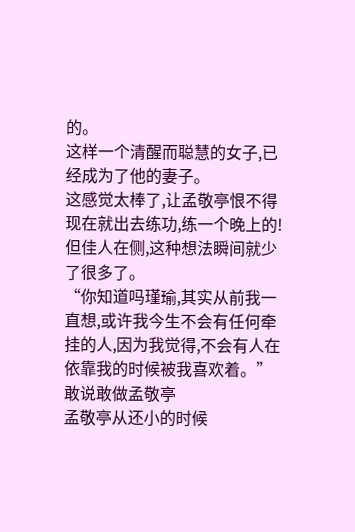的。
这样一个清醒而聪慧的女子,已经成为了他的妻子。
这感觉太棒了,让孟敬亭恨不得现在就出去练功,练一个晚上的!
但佳人在侧,这种想法瞬间就少了很多了。
“你知道吗瑾瑜,其实从前我一直想,或许我今生不会有任何牵挂的人,因为我觉得,不会有人在依靠我的时候被我喜欢着。”
敢说敢做孟敬亭
孟敬亭从还小的时候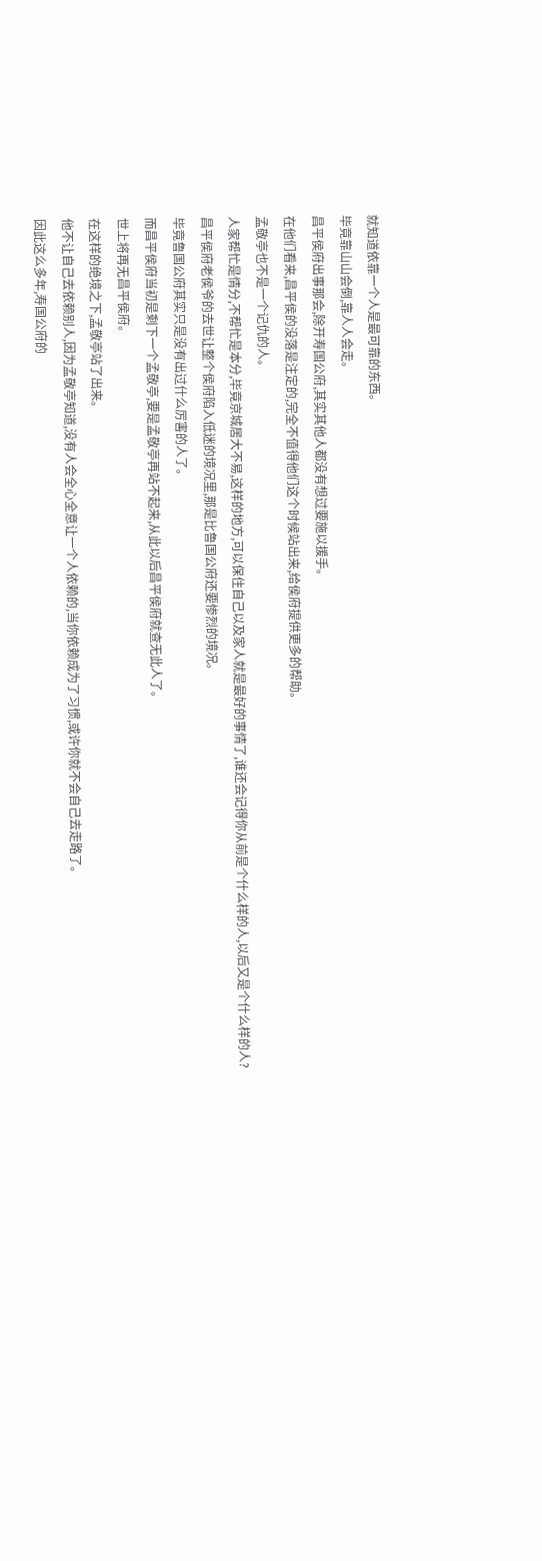就知道依靠一个人是最可靠的东西。
毕竟靠山山会倒,靠人人会走。
昌平侯府出事那会,除开寿国公府,其实其他人都没有想过要施以援手。
在他们看来,昌平侯的没落是注定的,完全不值得他们这个时候站出来,给侯府提供更多的帮助。
孟敬亭也不是一个记仇的人。
人家帮忙是情分,不帮忙是本分,毕竟京城居大不易,这样的地方,可以保住自己以及家人就是最好的事情了,谁还会记得你从前是个什么样的人,以后又是个什么样的人?
昌平侯府老侯爷的去世让整个侯府陷入低迷的境况里,那是比鲁国公府还要惨烈的境况。
毕竟鲁国公府其实只是没有出过什么厉害的人了。
而昌平侯府当初是剩下一个孟敬亭,要是孟敬亭再站不起来,从此以后昌平侯府就查无此人了。
世上将再无昌平侯府。
在这样的绝境之下,孟敬亭站了出来。
他不让自己去依赖别人,因为孟敬亭知道,没有人会全心全意让一个人依赖的,当你依赖成为了习惯,或许你就不会自己去走路了。
因此这么多年,寿国公府的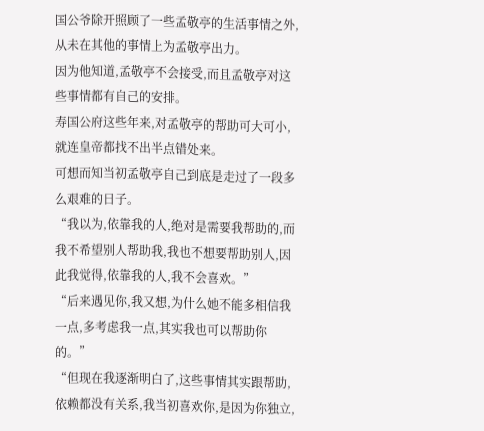国公爷除开照顾了一些孟敬亭的生活事情之外,从未在其他的事情上为孟敬亭出力。
因为他知道,孟敬亭不会接受,而且孟敬亭对这些事情都有自己的安排。
寿国公府这些年来,对孟敬亭的帮助可大可小,就连皇帝都找不出半点错处来。
可想而知当初孟敬亭自己到底是走过了一段多么艰难的日子。
“我以为,依靠我的人,绝对是需要我帮助的,而我不希望别人帮助我,我也不想要帮助别人,因此我觉得,依靠我的人,我不会喜欢。”
“后来遇见你,我又想,为什么她不能多相信我一点,多考虑我一点,其实我也可以帮助你的。”
“但现在我逐渐明白了,这些事情其实跟帮助,依赖都没有关系,我当初喜欢你,是因为你独立,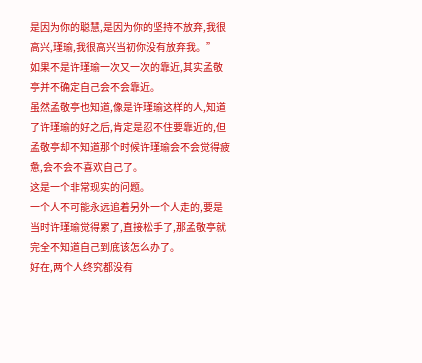是因为你的聪慧,是因为你的坚持不放弃,我很高兴,瑾瑜,我很高兴当初你没有放弃我。”
如果不是许瑾瑜一次又一次的靠近,其实孟敬亭并不确定自己会不会靠近。
虽然孟敬亭也知道,像是许瑾瑜这样的人,知道了许瑾瑜的好之后,肯定是忍不住要靠近的,但孟敬亭却不知道那个时候许瑾瑜会不会觉得疲惫,会不会不喜欢自己了。
这是一个非常现实的问题。
一个人不可能永远追着另外一个人走的,要是当时许瑾瑜觉得累了,直接松手了,那孟敬亭就完全不知道自己到底该怎么办了。
好在,两个人终究都没有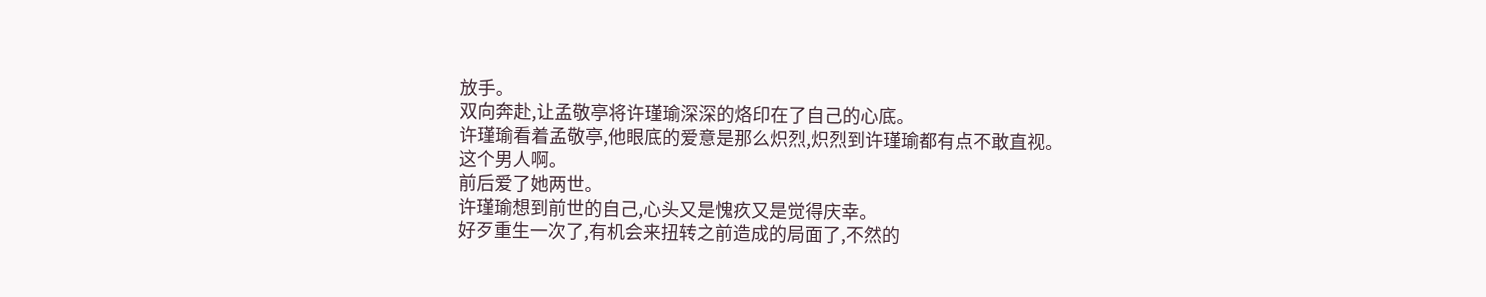放手。
双向奔赴,让孟敬亭将许瑾瑜深深的烙印在了自己的心底。
许瑾瑜看着孟敬亭,他眼底的爱意是那么炽烈,炽烈到许瑾瑜都有点不敢直视。
这个男人啊。
前后爱了她两世。
许瑾瑜想到前世的自己,心头又是愧疚又是觉得庆幸。
好歹重生一次了,有机会来扭转之前造成的局面了,不然的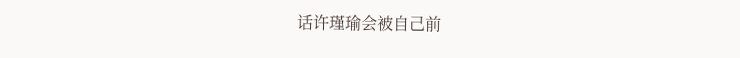话许瑾瑜会被自己前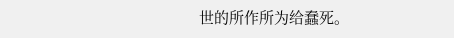世的所作所为给蠢死。